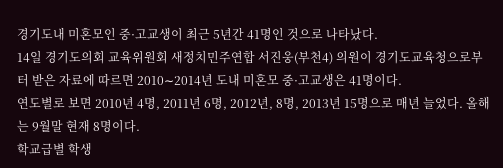경기도내 미혼모인 중·고교생이 최근 5년간 41명인 것으로 나타났다.
14일 경기도의회 교육위원회 새정치민주연합 서진웅(부천4) 의원이 경기도교육청으로부터 받은 자료에 따르면 2010∼2014년 도내 미혼모 중·고교생은 41명이다.
연도별로 보면 2010년 4명, 2011년 6명, 2012년, 8명, 2013년 15명으로 매년 늘었다. 올해는 9월말 현재 8명이다.
학교급별 학생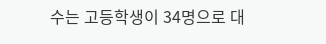수는 고등학생이 34명으로 대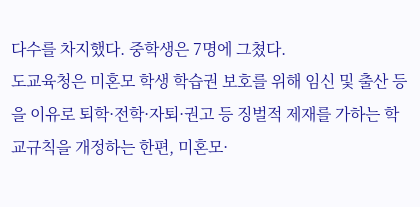다수를 차지했다. 중학생은 7명에 그쳤다.
도교육청은 미혼모 학생 학습권 보호를 위해 임신 및 출산 등을 이유로 퇴학·전학·자퇴·권고 등 징벌적 제재를 가하는 학교규칙을 개정하는 한편, 미혼모·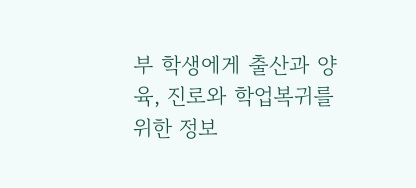부 학생에게 출산과 양육, 진로와 학업복귀를 위한 정보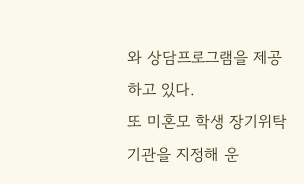와 상담프로그램을 제공하고 있다.
또 미혼모 학생 장기위탁기관을 지정해 운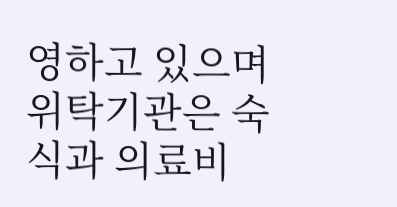영하고 있으며 위탁기관은 숙식과 의료비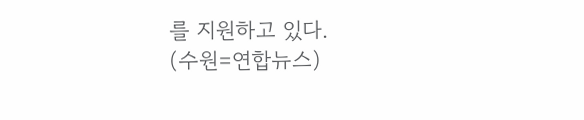를 지원하고 있다.
(수원=연합뉴스)